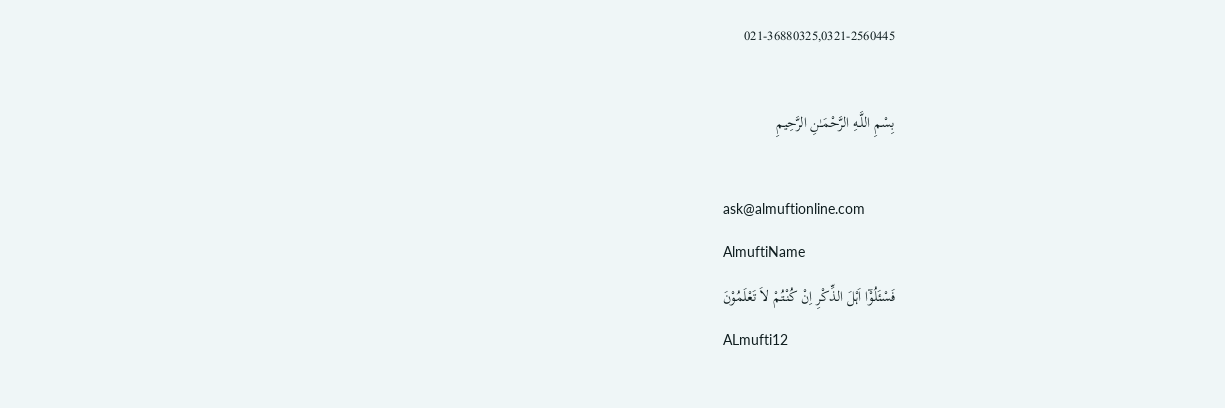021-36880325,0321-2560445

بِسْمِ اللَّـهِ الرَّحْمَـٰنِ الرَّحِيمِ

ask@almuftionline.com
AlmuftiName
فَسْئَلُوْٓا اَہْلَ الذِّکْرِ اِنْ کُنْتُمْ لاَ تَعْلَمُوْنَ
ALmufti12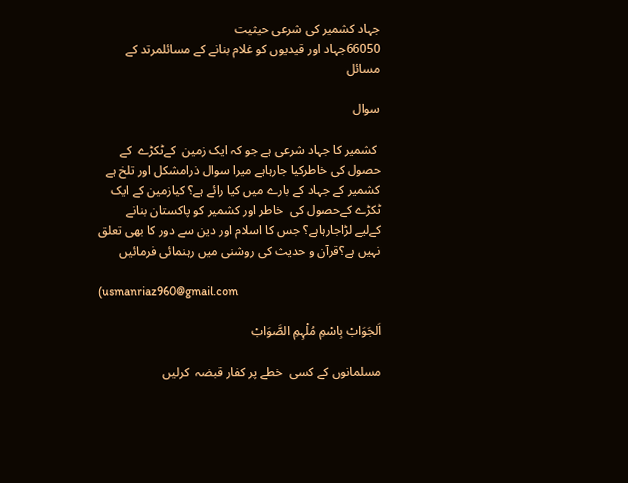جہاد کشمیر کی شرعی حیثیت
66050جہاد اور قیدیوں کو غلام بنانے کے مسائلمرتد کے مسائل

سوال

 کشمیر کا جہاد شرعی ہے جو کہ ایک زمین  کےٹکڑے  کے حصول کی خاطرکیا جارہاہے میرا سوال ذرامشکل اور تلخ ہے کشمیر کے جہاد کے بارے میں کیا رائے ہے؟ کیازمین کے ایک  ٹکڑے کےحصول کی  خاطر اور کشمیر کو پاکستان بنانے کےلیے لڑاجارہاہے؟ جس کا اسلام اور دین سے دور کا بھی تعلق نہیں ہے؟قرآن و حدیث کی روشنی میں رہنمائی فرمائیں

(usmanriaz960@gmail.com

اَلجَوَابْ بِاسْمِ مُلْہِمِ الصَّوَابْ

مسلمانوں کے کسی  خطے پر کفار قبضہ  کرلیں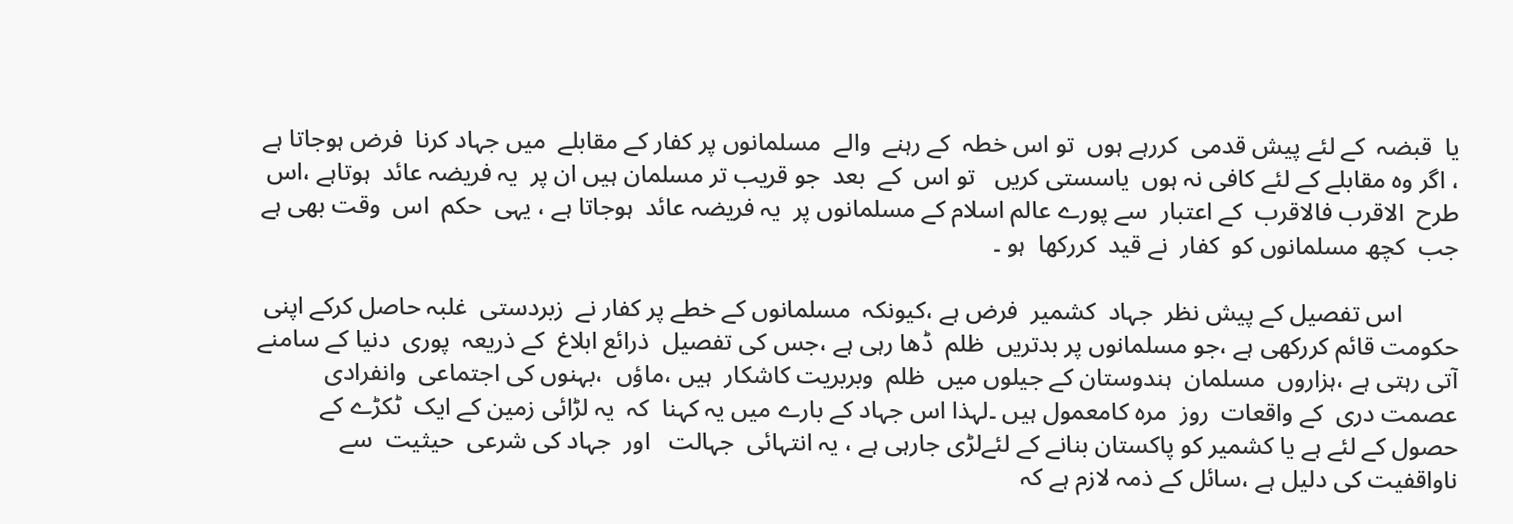یا  قبضہ  کے لئے پیش قدمی  کررہے ہوں  تو اس خطہ  کے رہنے  والے  مسلمانوں پر کفار کے مقابلے  میں جہاد کرنا  فرض ہوجاتا ہے ، اگر وہ مقابلے کے لئے کافی نہ ہوں  یاسستی کریں   تو اس  کے  بعد  جو قریب تر مسلمان ہیں ان پر  یہ فریضہ عائد  ہوتاہے ،اس طرح  الاقرب فالاقرب  کے اعتبار  سے پورے عالم اسلام کے مسلمانوں پر  یہ فریضہ عائد  ہوجاتا ہے ، یہی  حکم  اس  وقت بھی ہے جب  کچھ مسلمانوں کو  کفار  نے قید  کررکھا  ہو ۔

         اس تفصیل کے پیش نظر  جہاد  کشمیر  فرض ہے ،کیونکہ  مسلمانوں کے خطے پر کفار نے  زبردستی  غلبہ حاصل کرکے اپنی حکومت قائم کررکھی ہے ،جو مسلمانوں پر بدتریں  ظلم  ڈھا رہی ہے ،جس کی تفصیل  ذرائع ابلاغ  کے ذریعہ  پوری  دنیا کے سامنے  آتی رہتی ہے ،ہزاروں  مسلمان  ہندوستان کے جیلوں میں  ظلم  وبربریت کاشکار  ہیں ،ماؤں  ،بہنوں کی اجتماعی  وانفرادی  عصمت دری  کے واقعات  روز  مرہ کامعمول ہیں ۔لہذا اس جہاد کے بارے میں یہ کہنا  کہ  یہ لڑائی زمین کے ایک  ٹکڑے کے حصول کے لئے ہے یا کشمیر کو پاکستان بنانے کے لئےلڑی جارہی ہے ، یہ انتہائی  جہالت   اور  جہاد کی شرعی  حیثیت  سے ناواقفیت کی دلیل ہے ،سائل کے ذمہ لازم ہے کہ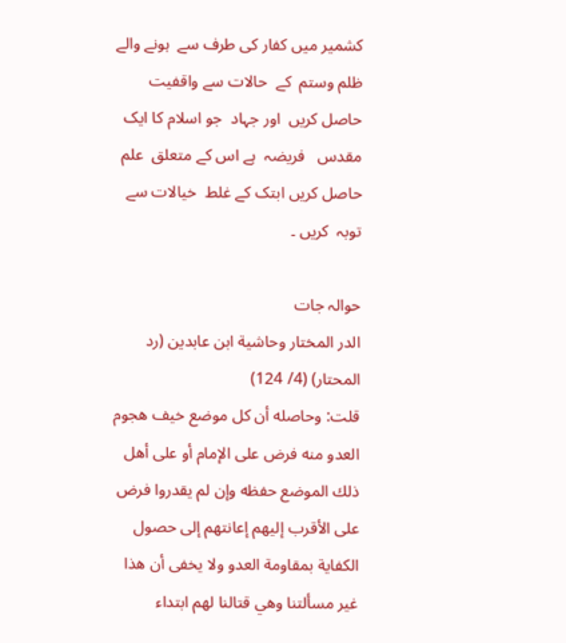کشمیر میں کفار کی طرف سے  ہونے والے ظلم وستم  کے  حالات سے واقفیت  حاصل کریں  اور جہاد  جو اسلام کا ایک مقدس   فریضہ  ہے اس کے متعلق  علم حاصل کریں ابتک کے غلط  خیالات سے توبہ  کریں ۔

حوالہ جات
الدر المختار وحاشية ابن عابدين (رد المحتار) (4/ 124)
قلت: وحاصله أن كل موضع خيف هجوم العدو منه فرض على الإمام أو على أهل ذلك الموضع حفظه وإن لم يقدروا فرض على الأقرب إليهم إعانتهم إلى حصول الكفاية بمقاومة العدو ولا يخفى أن هذا غير مسألتنا وهي قتالنا لهم ابتداء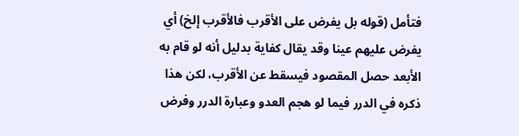فتأمل (قوله بل يفرض على الأقرب فالأقرب إلخ) أي يفرض عليهم عينا وقد يقال كفاية بدليل أنه لو قام به الأبعد حصل المقصود فيسقط عن الأقرب، لكن هذا ذكره في الدرر فيما لو هجم العدو وعبارة الدرر وفرض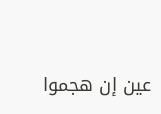عين إن هجموا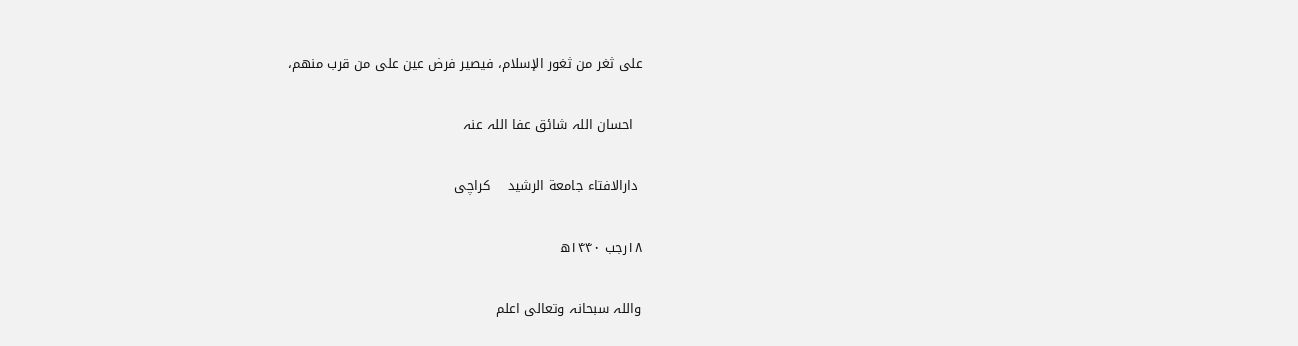على ثغر من ثغور الإسلام، فيصير فرض عين على من قرب منهم،

  احسان اللہ شائق عفا اللہ عنہ

 دارالافتاء جامعة الرشید    کراچی

١۸رجب ١۴۴۰ھ

واللہ سبحانہ وتعالی اعلم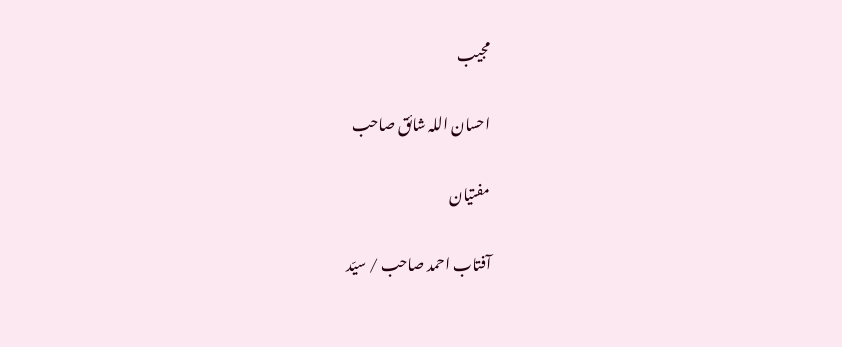مجیب

احسان اللہ شائق صاحب

مفتیان

آفتاب احمد صاحب / سیّد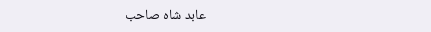عابد شاہ صاحب